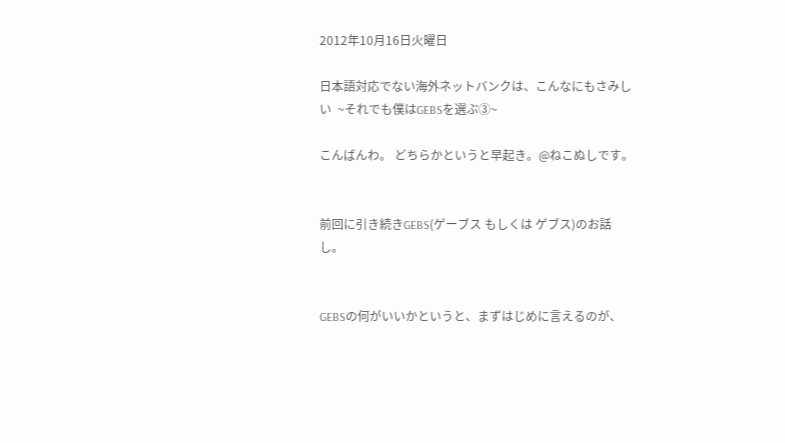2012年10月16日火曜日

日本語対応でない海外ネットバンクは、こんなにもさみしい  ~それでも僕はGEBSを選ぶ③~

こんばんわ。 どちらかというと早起き。@ねこぬしです。


前回に引き続きGEBS(ゲーブス もしくは ゲブス)のお話し。


GEBSの何がいいかというと、まずはじめに言えるのが、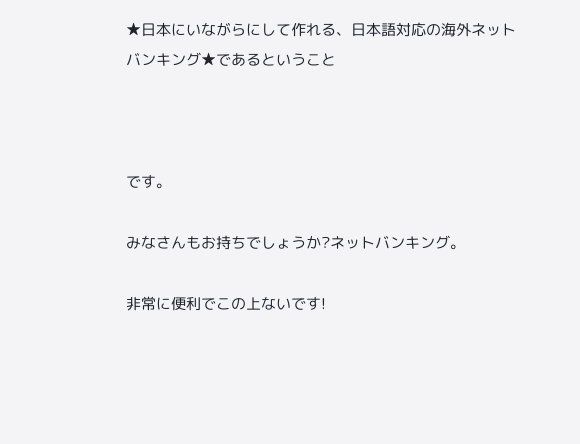★日本にいながらにして作れる、日本語対応の海外ネットバンキング★であるということ



です。

みなさんもお持ちでしょうか?ネットバンキング。

非常に便利でこの上ないです!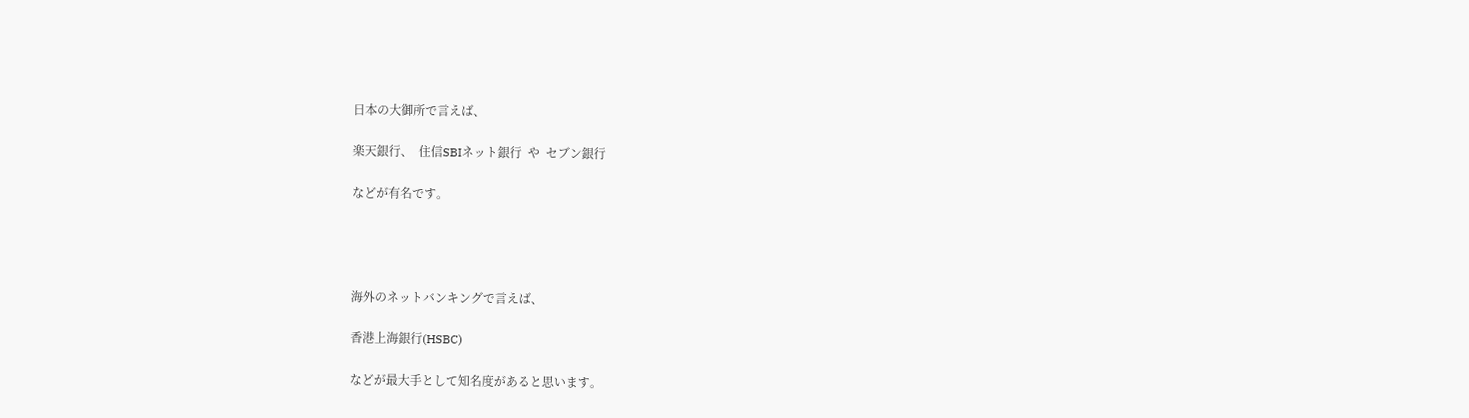日本の大御所で言えば、

楽天銀行、  住信SBIネット銀行  や  セブン銀行

などが有名です。




海外のネットバンキングで言えば、

香港上海銀行(HSBC)

などが最大手として知名度があると思います。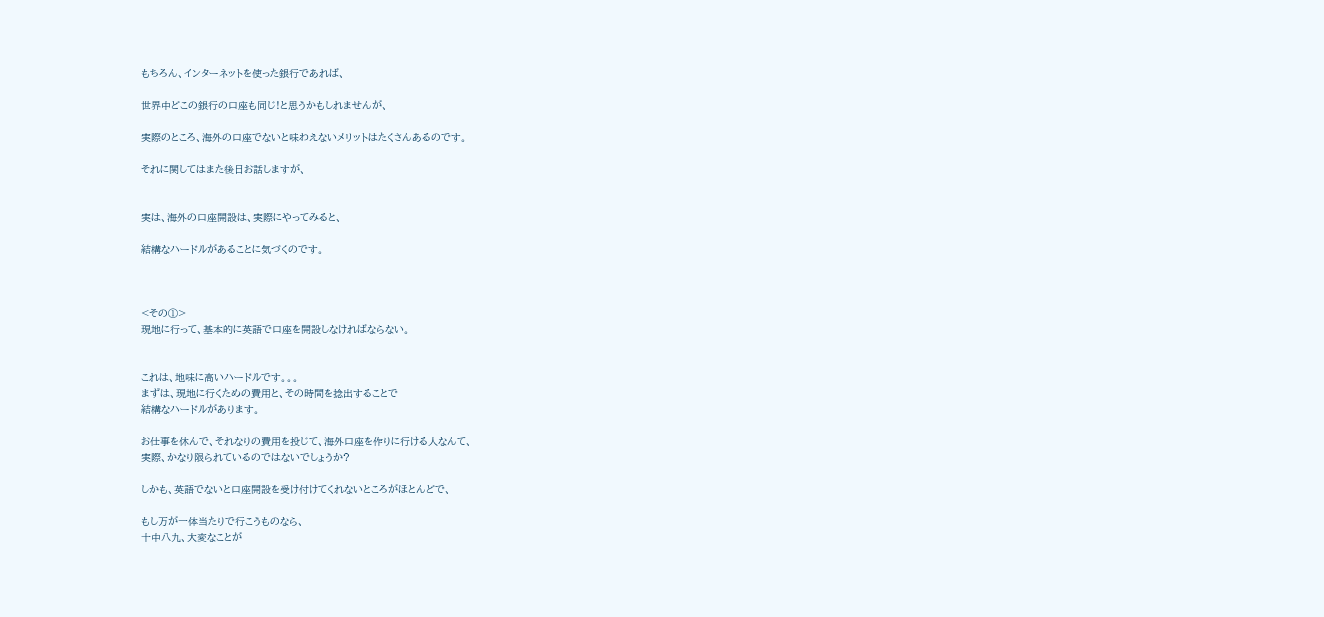もちろん、インターネットを使った銀行であれば、

世界中どこの銀行の口座も同じ!と思うかもしれませんが、

実際のところ、海外の口座でないと味わえないメリットはたくさんあるのです。

それに関してはまた後日お話しますが、


実は、海外の口座開設は、実際にやってみると、

結構なハードルがあることに気づくのです。



<その①>
現地に行って、基本的に英語で口座を開設しなければならない。


これは、地味に高いハードルです。。。
まずは、現地に行くための費用と、その時間を捻出することで
結構なハードルがあります。

お仕事を休んで、それなりの費用を投じて、海外口座を作りに行ける人なんて、
実際、かなり限られているのではないでしょうか?

しかも、英語でないと口座開設を受け付けてくれないところがほとんどで、

もし万が一体当たりで行こうものなら、
十中八九、大変なことが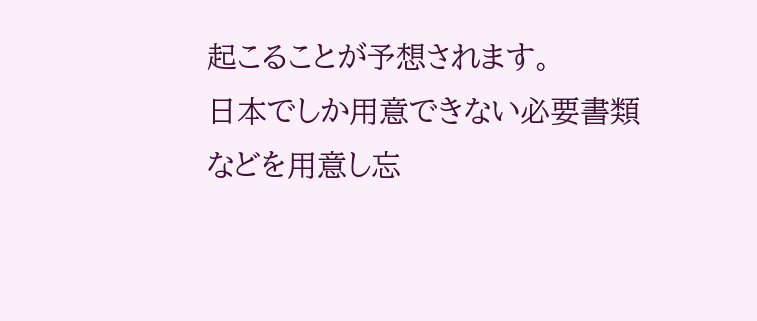起こることが予想されます。
日本でしか用意できない必要書類などを用意し忘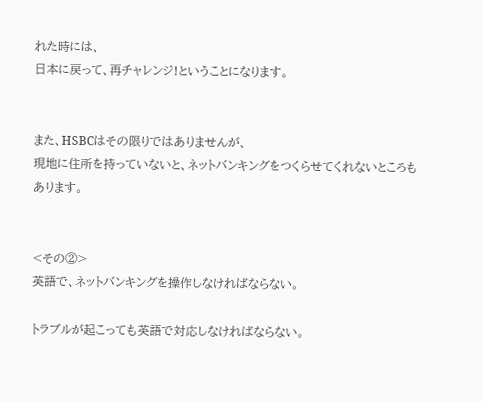れた時には、
日本に戻って、再チャレンジ!ということになります。


また、HSBCはその限りではありませんが、
現地に住所を持っていないと、ネットバンキングをつくらせてくれないところもあります。


<その②>
英語で、ネットバンキングを操作しなければならない。

トラブルが起こっても英語で対応しなければならない。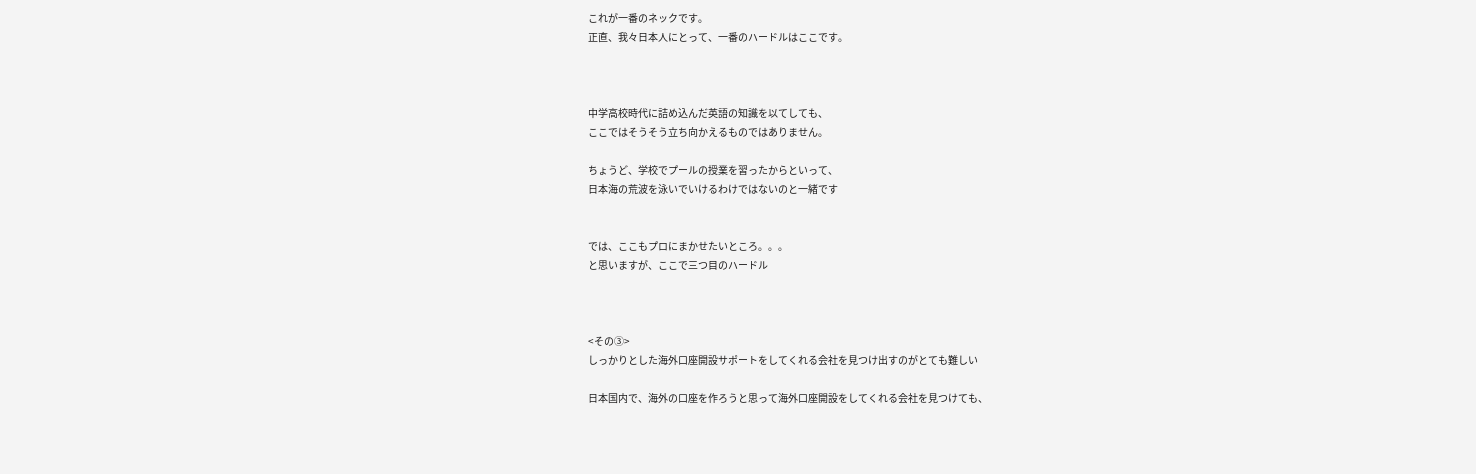これが一番のネックです。
正直、我々日本人にとって、一番のハードルはここです。



中学高校時代に詰め込んだ英語の知識を以てしても、
ここではそうそう立ち向かえるものではありません。

ちょうど、学校でプールの授業を習ったからといって、
日本海の荒波を泳いでいけるわけではないのと一緒です


では、ここもプロにまかせたいところ。。。
と思いますが、ここで三つ目のハードル



<その③>
しっかりとした海外口座開設サポートをしてくれる会社を見つけ出すのがとても難しい

日本国内で、海外の口座を作ろうと思って海外口座開設をしてくれる会社を見つけても、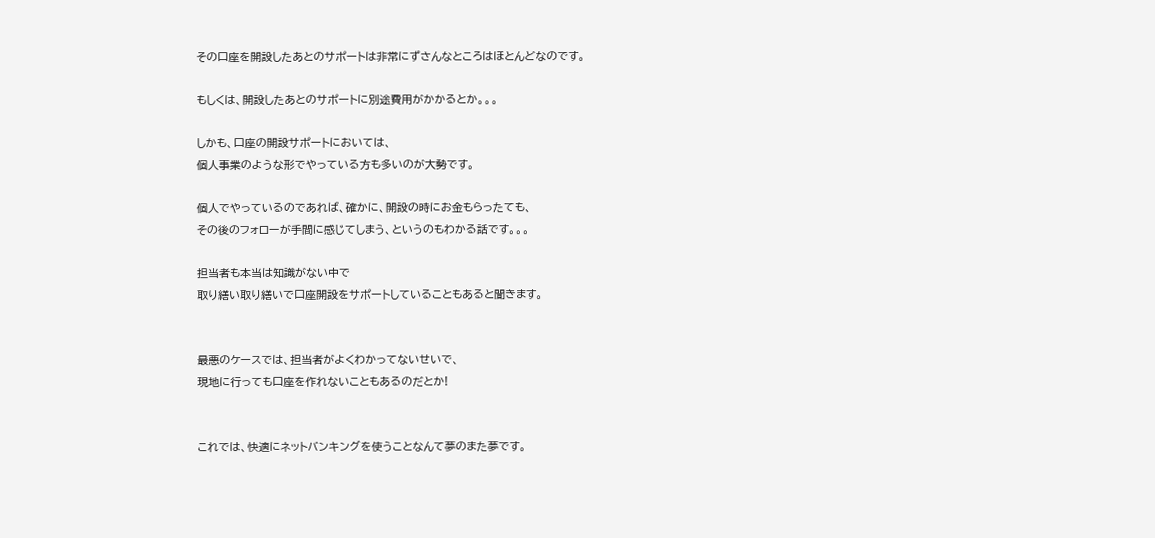その口座を開設したあとのサポートは非常にずさんなところはほとんどなのです。

もしくは、開設したあとのサポートに別途費用がかかるとか。。。

しかも、口座の開設サポートにおいては、
個人事業のような形でやっている方も多いのが大勢です。

個人でやっているのであれば、確かに、開設の時にお金もらったても、
その後のフォローが手間に感じてしまう、というのもわかる話です。。。

担当者も本当は知識がない中で
取り繕い取り繕いで口座開設をサポートしていることもあると聞きます。


最悪のケースでは、担当者がよくわかってないせいで、
現地に行っても口座を作れないこともあるのだとか!


これでは、快適にネットバンキングを使うことなんて夢のまた夢です。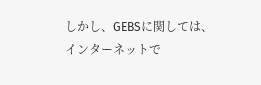しかし、GEBSに関しては、
インターネットで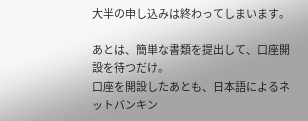大半の申し込みは終わってしまいます。

あとは、簡単な書類を提出して、口座開設を待つだけ。
口座を開設したあとも、日本語によるネットバンキン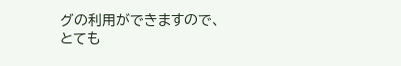グの利用ができますので、
とても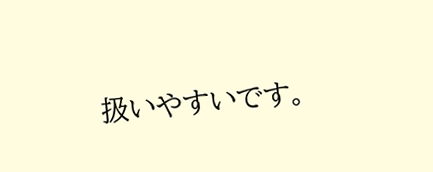扱いやすいです。